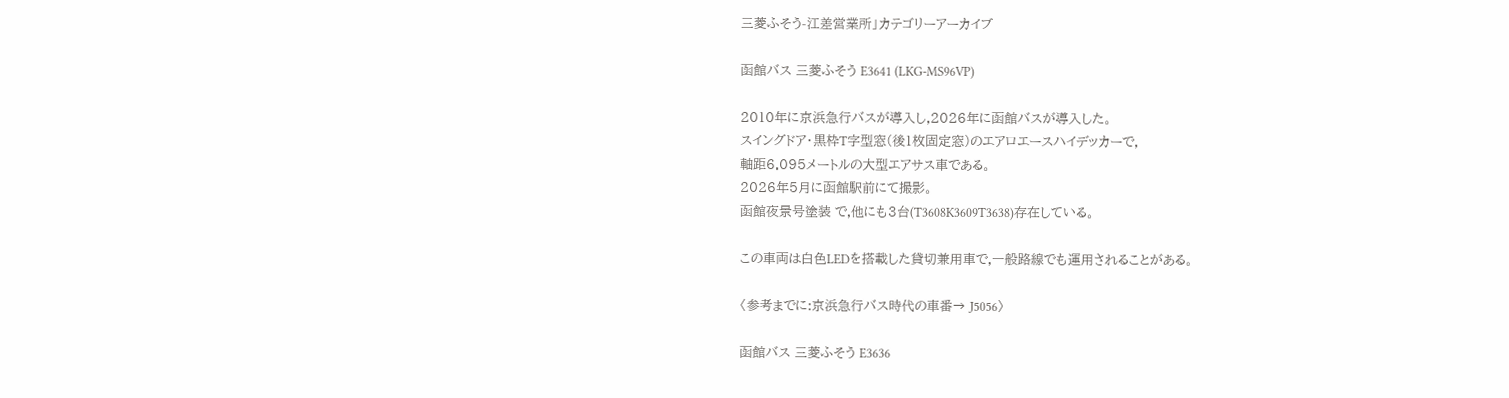三菱ふそう-江差営業所」カテゴリーアーカイブ

函館バス 三菱ふそう E3641 (LKG-MS96VP)

2010年に京浜急行バスが導入し,2026年に函館バスが導入した。
スイングドア・黒枠T字型窓(後1枚固定窓)のエアロエースハイデッカーで,
軸距6.095メートルの大型エアサス車である。
2026年5月に函館駅前にて撮影。
函館夜景号塗装 で,他にも3台(T3608K3609T3638)存在している。

この車両は白色LEDを搭載した貸切兼用車で,一般路線でも運用されることがある。

〈参考までに:京浜急行バス時代の車番→ J5056〉

函館バス 三菱ふそう E3636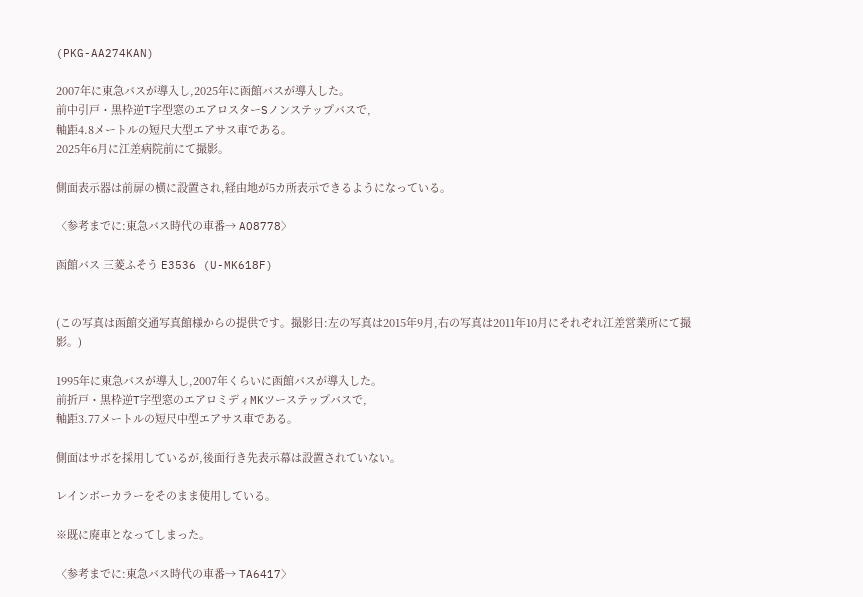(PKG-AA274KAN)

2007年に東急バスが導入し,2025年に函館バスが導入した。
前中引戸・黒枠逆T字型窓のエアロスターSノンステップバスで,
軸距4.8メートルの短尺大型エアサス車である。
2025年6月に江差病院前にて撮影。

側面表示器は前扉の横に設置され,経由地が5カ所表示できるようになっている。

〈参考までに:東急バス時代の車番→ AO8778〉

函館バス 三菱ふそう E3536 (U-MK618F)


(この写真は函館交通写真館様からの提供です。撮影日:左の写真は2015年9月,右の写真は2011年10月にそれぞれ江差営業所にて撮影。)

1995年に東急バスが導入し,2007年くらいに函館バスが導入した。
前折戸・黒枠逆T字型窓のエアロミディMKツーステップバスで,
軸距3.77メートルの短尺中型エアサス車である。

側面はサボを採用しているが,後面行き先表示幕は設置されていない。

レインボーカラーをそのまま使用している。

※既に廃車となってしまった。

〈参考までに:東急バス時代の車番→ TA6417〉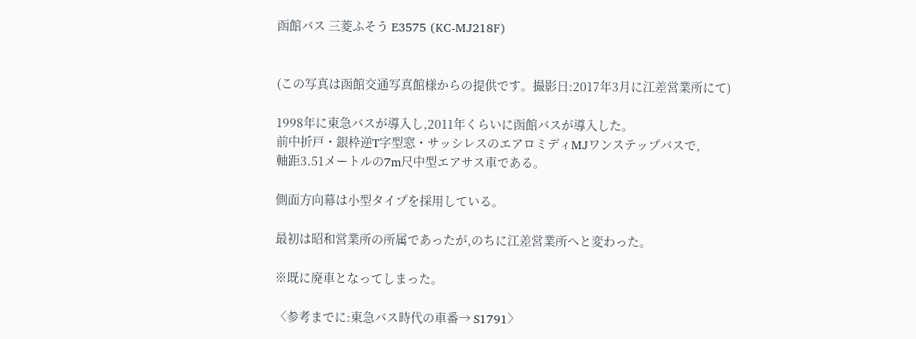函館バス 三菱ふそう E3575 (KC-MJ218F)


(この写真は函館交通写真館様からの提供です。撮影日:2017年3月に江差営業所にて)

1998年に東急バスが導入し,2011年くらいに函館バスが導入した。
前中折戸・銀枠逆T字型窓・サッシレスのエアロミディMJワンステップバスで,
軸距3.51メートルの7m尺中型エアサス車である。

側面方向幕は小型タイプを採用している。

最初は昭和営業所の所属であったが,のちに江差営業所へと変わった。

※既に廃車となってしまった。

〈参考までに:東急バス時代の車番→ S1791〉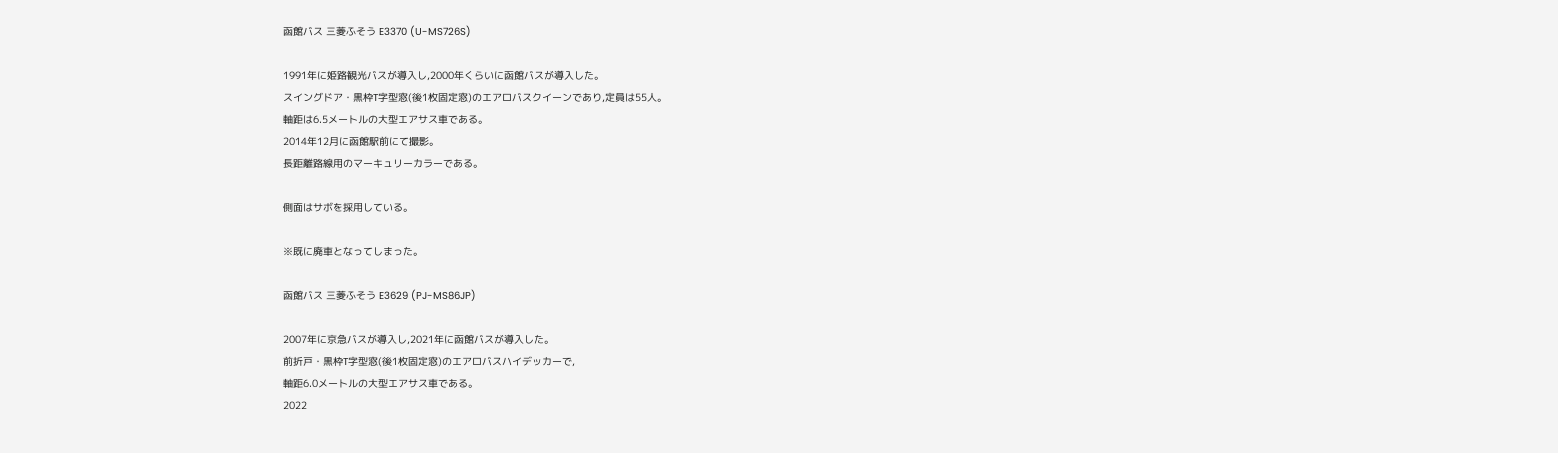函館バス 三菱ふそう E3370 (U-MS726S)

1991年に姫路観光バスが導入し,2000年くらいに函館バスが導入した。
スイングドア・黒枠T字型窓(後1枚固定窓)のエアロバスクイーンであり,定員は55人。
軸距は6.5メートルの大型エアサス車である。
2014年12月に函館駅前にて撮影。
長距離路線用のマーキュリーカラーである。

側面はサボを採用している。

※既に廃車となってしまった。

函館バス 三菱ふそう E3629 (PJ-MS86JP)

2007年に京急バスが導入し,2021年に函館バスが導入した。
前折戸・黒枠T字型窓(後1枚固定窓)のエアロバスハイデッカーで,
軸距6.0メートルの大型エアサス車である。
2022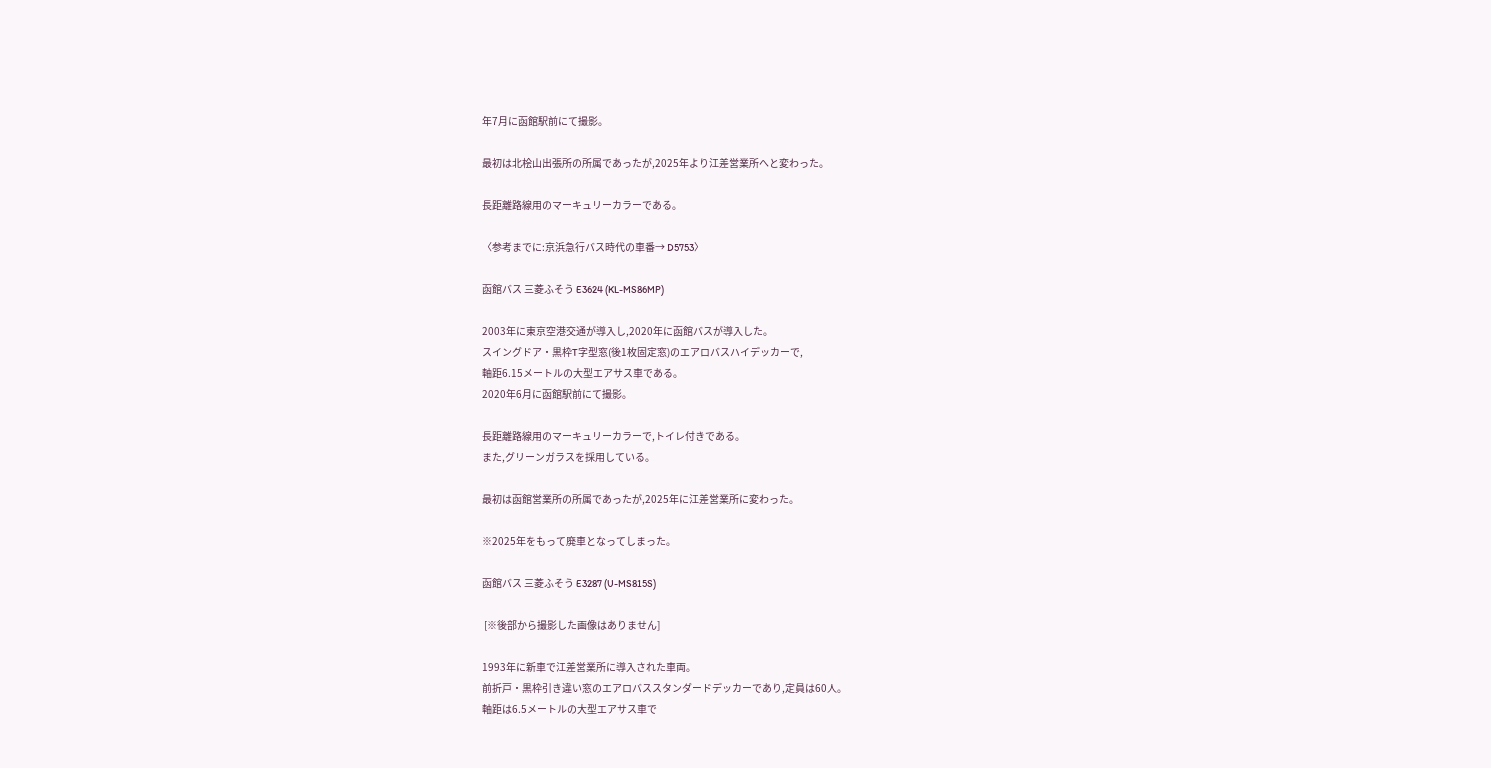年7月に函館駅前にて撮影。

最初は北桧山出張所の所属であったが,2025年より江差営業所へと変わった。

長距離路線用のマーキュリーカラーである。

〈参考までに:京浜急行バス時代の車番→ D5753〉

函館バス 三菱ふそう E3624 (KL-MS86MP)

2003年に東京空港交通が導入し,2020年に函館バスが導入した。
スイングドア・黒枠T字型窓(後1枚固定窓)のエアロバスハイデッカーで,
軸距6.15メートルの大型エアサス車である。
2020年6月に函館駅前にて撮影。

長距離路線用のマーキュリーカラーで,トイレ付きである。
また,グリーンガラスを採用している。

最初は函館営業所の所属であったが,2025年に江差営業所に変わった。

※2025年をもって廃車となってしまった。

函館バス 三菱ふそう E3287 (U-MS815S)

 [※後部から撮影した画像はありません]

1993年に新車で江差営業所に導入された車両。
前折戸・黒枠引き違い窓のエアロバススタンダードデッカーであり,定員は60人。
軸距は6.5メートルの大型エアサス車で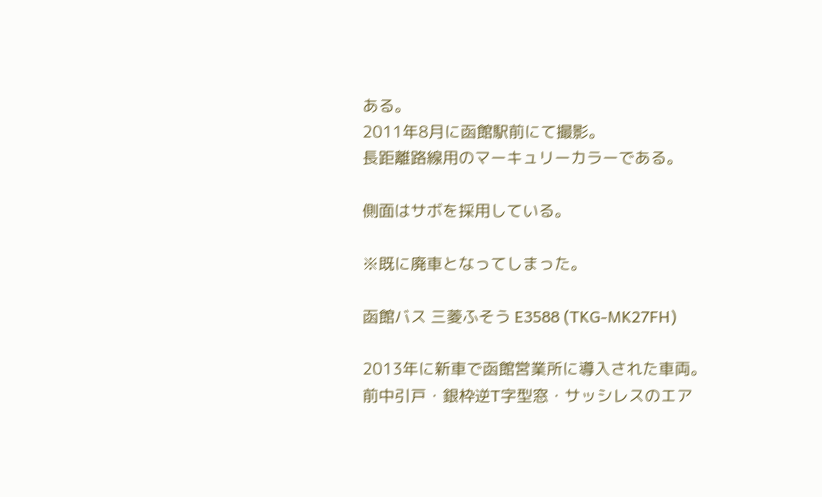ある。
2011年8月に函館駅前にて撮影。
長距離路線用のマーキュリーカラーである。

側面はサボを採用している。

※既に廃車となってしまった。

函館バス 三菱ふそう E3588 (TKG-MK27FH)

2013年に新車で函館営業所に導入された車両。
前中引戸・銀枠逆T字型窓・サッシレスのエア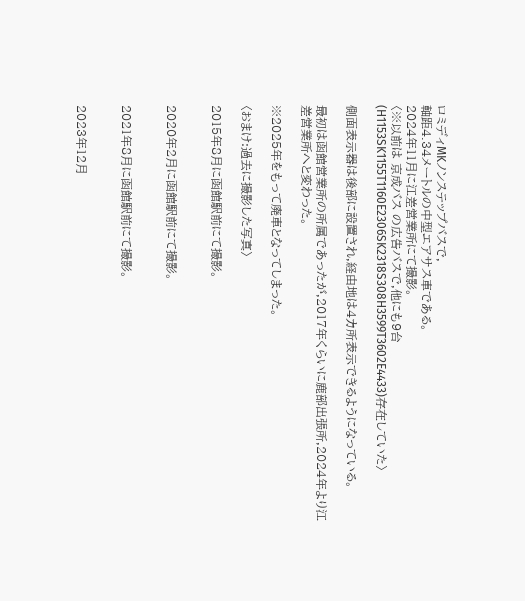ロミディMKノンステップバスで,
軸距4.34メートルの中型エアサス車である。
2024年11月に江差営業所にて撮影。
〈※以前は 京成バス の広告バスで,他にも9台(H1153SK1155T1160E2306SK2318S308H3599T3602E4433)存在していた〉

側面表示器は後部に設置され,経由地は4カ所表示できるようになっている。

最初は函館営業所の所属であったが,2017年くらいに鹿部出張所,2024年より江差営業所へと変わった。

※2025年をもって廃車となってしまった。

〈おまけ:過去に撮影した写真〉

2015年8月に函館駅前にて撮影。


2020年2月に函館駅前にて撮影。


2021年8月に函館駅前にて撮影。


2023年12月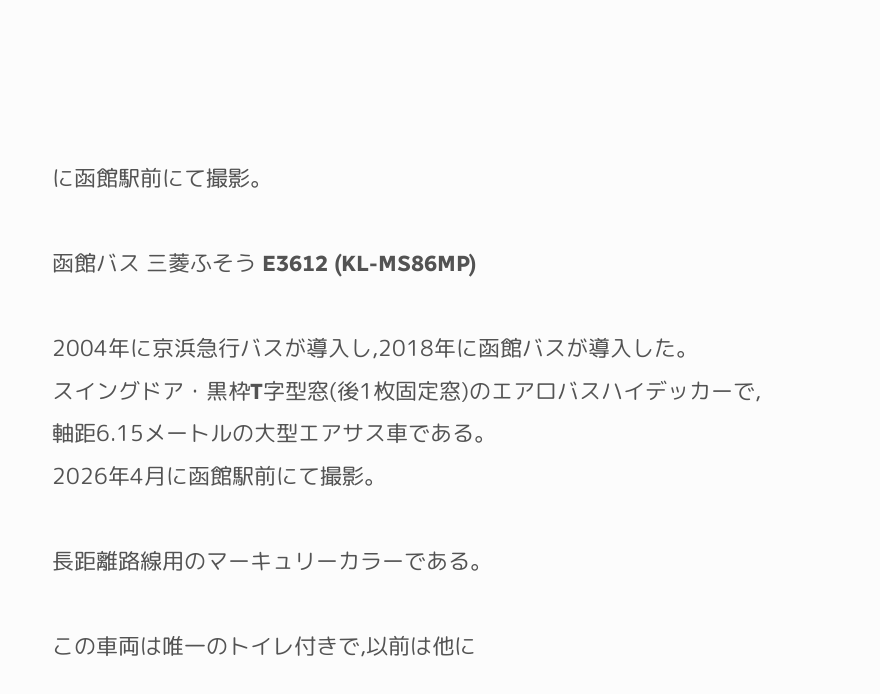に函館駅前にて撮影。

函館バス 三菱ふそう E3612 (KL-MS86MP)

2004年に京浜急行バスが導入し,2018年に函館バスが導入した。
スイングドア・黒枠T字型窓(後1枚固定窓)のエアロバスハイデッカーで,
軸距6.15メートルの大型エアサス車である。
2026年4月に函館駅前にて撮影。

長距離路線用のマーキュリーカラーである。

この車両は唯一のトイレ付きで,以前は他に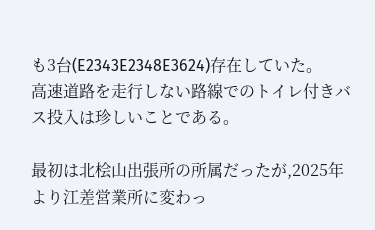も3台(E2343E2348E3624)存在していた。
高速道路を走行しない路線でのトイレ付きバス投入は珍しいことである。

最初は北桧山出張所の所属だったが,2025年より江差営業所に変わっ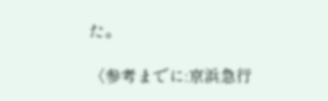た。

〈参考までに:京浜急行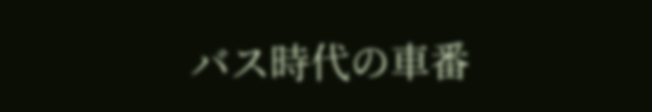バス時代の車番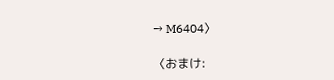→ M6404〉

〈おまけ: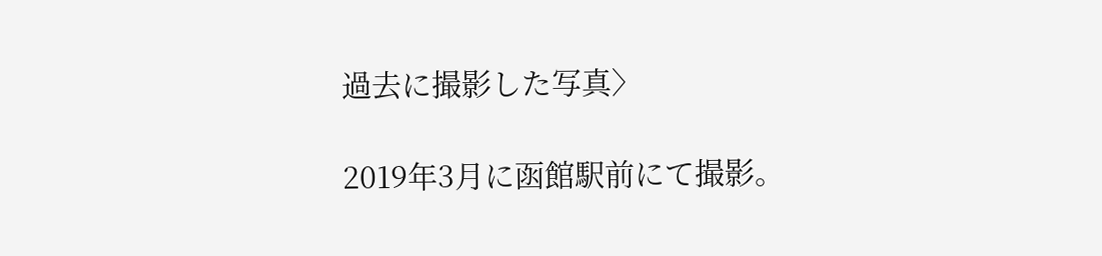過去に撮影した写真〉

2019年3月に函館駅前にて撮影。